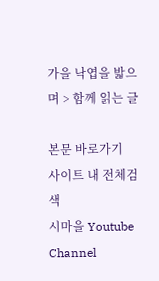가을 낙엽을 밟으며 > 함께 읽는 글

본문 바로가기
사이트 내 전체검색
시마을 Youtube Channel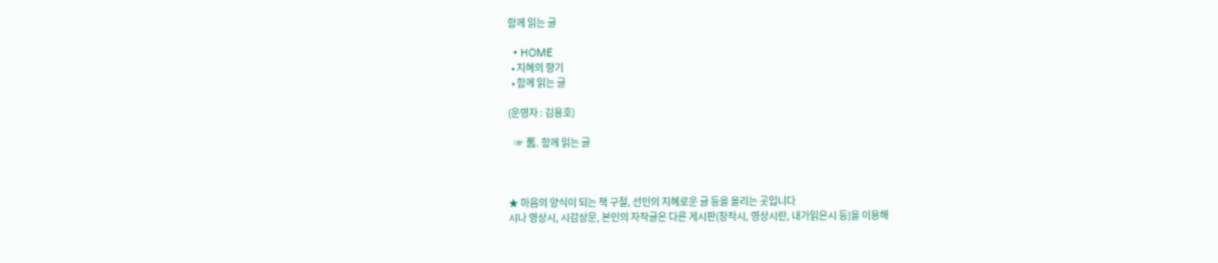함께 읽는 글

  • HOME
  • 지혜의 향기
  • 함께 읽는 글

(운영자 : 김용호)

   ☞ 舊. 함께 읽는 글



★ 마음의 양식이 되는 책 구절, 선인의 지혜로운 글 등을 올리는 곳입니다
시나 영상시, 시감상문, 본인의 자작글은 다른 게시판(창작시, 영상시란, 내가읽은시 등)을 이용해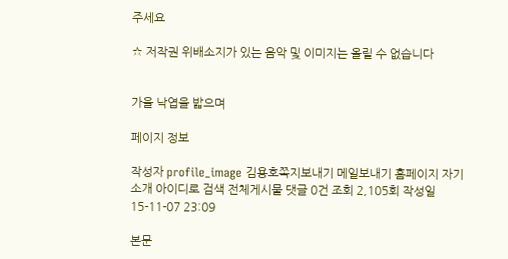주세요

☆ 저작권 위배소지가 있는 음악 및 이미지는 올릴 수 없습니다


가을 낙엽을 밟으며

페이지 정보

작성자 profile_image 김용호쪽지보내기 메일보내기 홈페이지 자기소개 아이디로 검색 전체게시물 댓글 0건 조회 2,105회 작성일 15-11-07 23:09

본문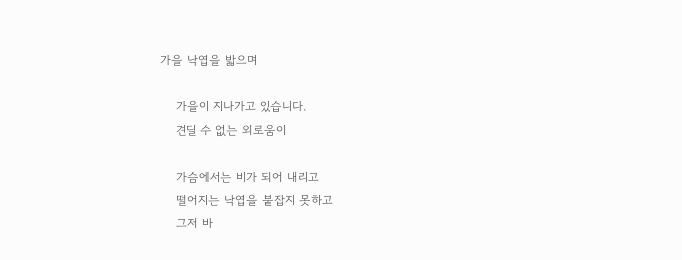가을 낙엽을 밟으며

    가을이 지나가고 있습니다.
    견딜 수 없는 외로움이

    가슴에서는 비가 되어 내리고
    떨어지는 낙엽을 붙잡지 못하고
    그저 바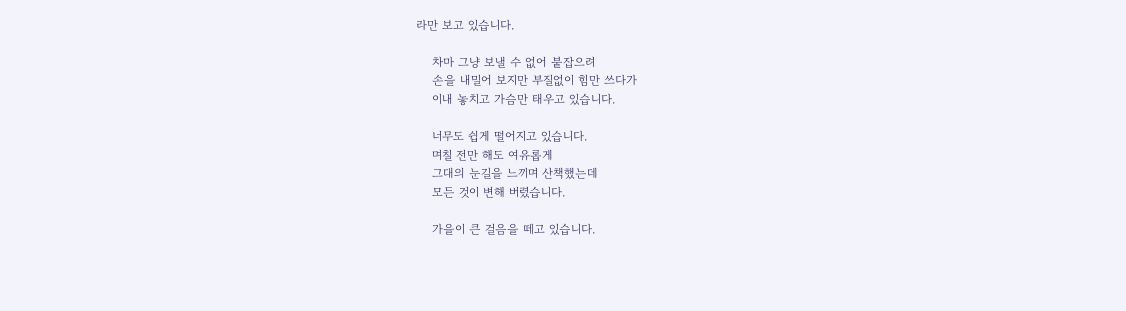라만 보고 있습니다.

    차마 그냥 보낼 수 없어 붙잡으려
    손을 내밀어 보지만 부질없이 힘만 쓰다가
    이내 놓치고 가슴만 태우고 있습니다.

    너무도 쉽게 떨어지고 있습니다.
    며칠 전만 해도 여유롭게
    그대의 눈길을 느끼며 산책했는데
    모든 것이 변해 버렸습니다.

    가을이 큰 걸음을 떼고 있습니다.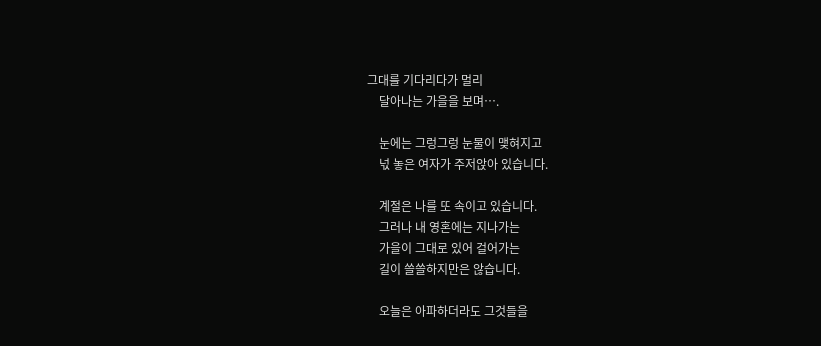그대를 기다리다가 멀리
    달아나는 가을을 보며….

    눈에는 그렁그렁 눈물이 맺혀지고
    넋 놓은 여자가 주저앉아 있습니다.

    계절은 나를 또 속이고 있습니다.
    그러나 내 영혼에는 지나가는
    가을이 그대로 있어 걸어가는
    길이 쓸쓸하지만은 않습니다.

    오늘은 아파하더라도 그것들을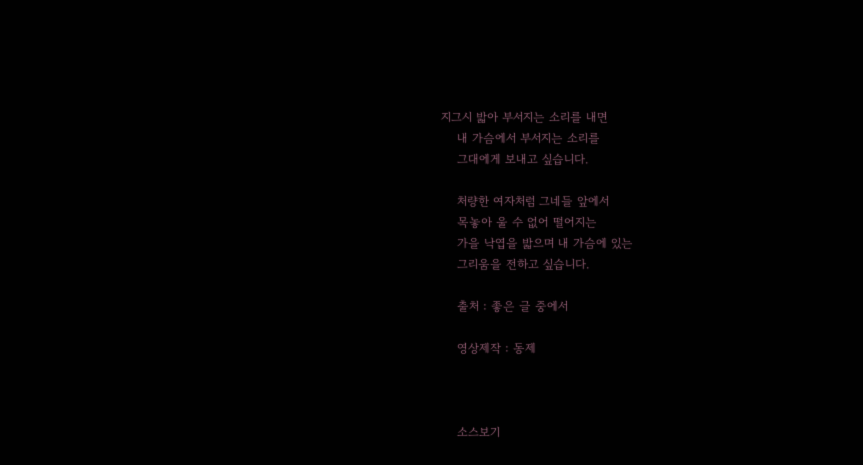지그시 밟아 부서지는 소리를 내면
    내 가슴에서 부서지는 소리를
    그대에게 보내고 싶습니다.

    처량한 여자처럼 그네들 앞에서
    목놓아 울 수 없어 떨어지는
    가을 낙엽을 밟으며 내 가슴에 있는
    그리움을 전하고 싶습니다.

    출처 : 좋은 글 중에서

    영상제작 : 동제



    소스보기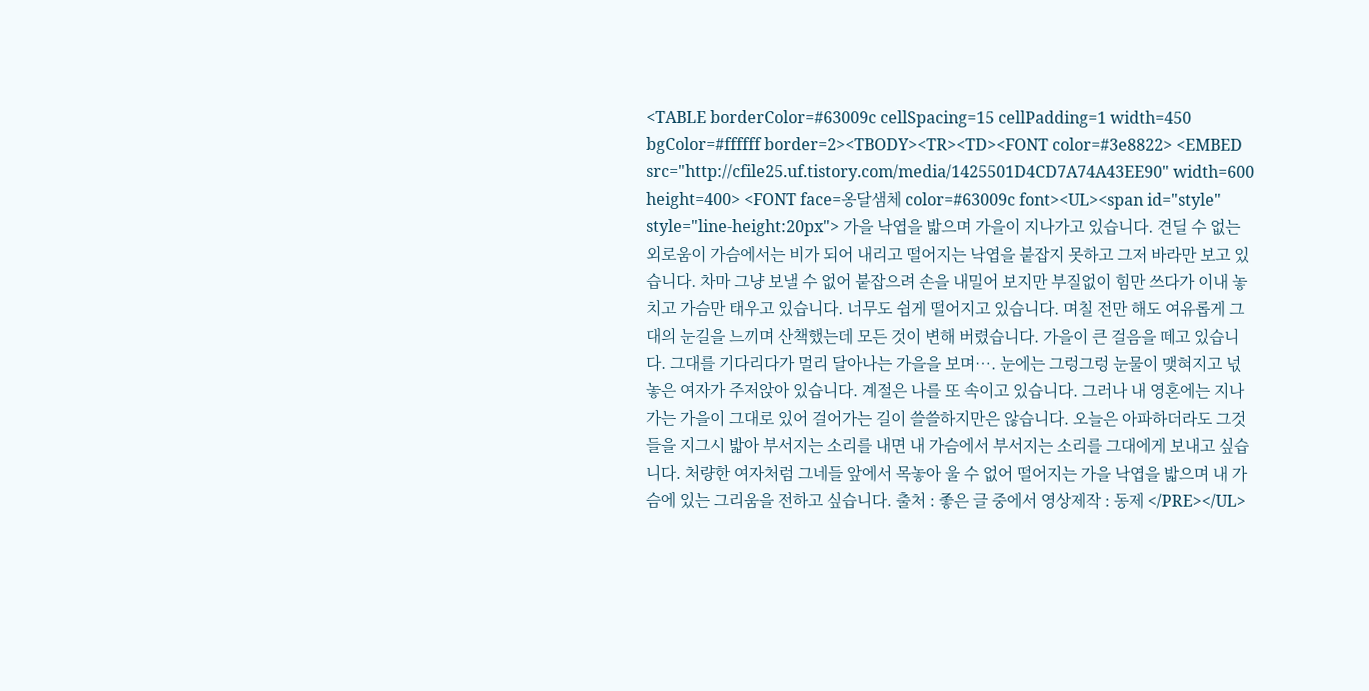<TABLE borderColor=#63009c cellSpacing=15 cellPadding=1 width=450 bgColor=#ffffff border=2><TBODY><TR><TD><FONT color=#3e8822> <EMBED src="http://cfile25.uf.tistory.com/media/1425501D4CD7A74A43EE90" width=600 height=400> <FONT face=옹달샘체 color=#63009c font><UL><span id="style" style="line-height:20px"> 가을 낙엽을 밟으며 가을이 지나가고 있습니다. 견딜 수 없는 외로움이 가슴에서는 비가 되어 내리고 떨어지는 낙엽을 붙잡지 못하고 그저 바라만 보고 있습니다. 차마 그냥 보낼 수 없어 붙잡으려 손을 내밀어 보지만 부질없이 힘만 쓰다가 이내 놓치고 가슴만 태우고 있습니다. 너무도 쉽게 떨어지고 있습니다. 며칠 전만 해도 여유롭게 그대의 눈길을 느끼며 산책했는데 모든 것이 변해 버렸습니다. 가을이 큰 걸음을 떼고 있습니다. 그대를 기다리다가 멀리 달아나는 가을을 보며…. 눈에는 그렁그렁 눈물이 맺혀지고 넋 놓은 여자가 주저앉아 있습니다. 계절은 나를 또 속이고 있습니다. 그러나 내 영혼에는 지나가는 가을이 그대로 있어 걸어가는 길이 쓸쓸하지만은 않습니다. 오늘은 아파하더라도 그것들을 지그시 밟아 부서지는 소리를 내면 내 가슴에서 부서지는 소리를 그대에게 보내고 싶습니다. 처량한 여자처럼 그네들 앞에서 목놓아 울 수 없어 떨어지는 가을 낙엽을 밟으며 내 가슴에 있는 그리움을 전하고 싶습니다. 출처 : 좋은 글 중에서 영상제작 : 동제 </PRE></UL>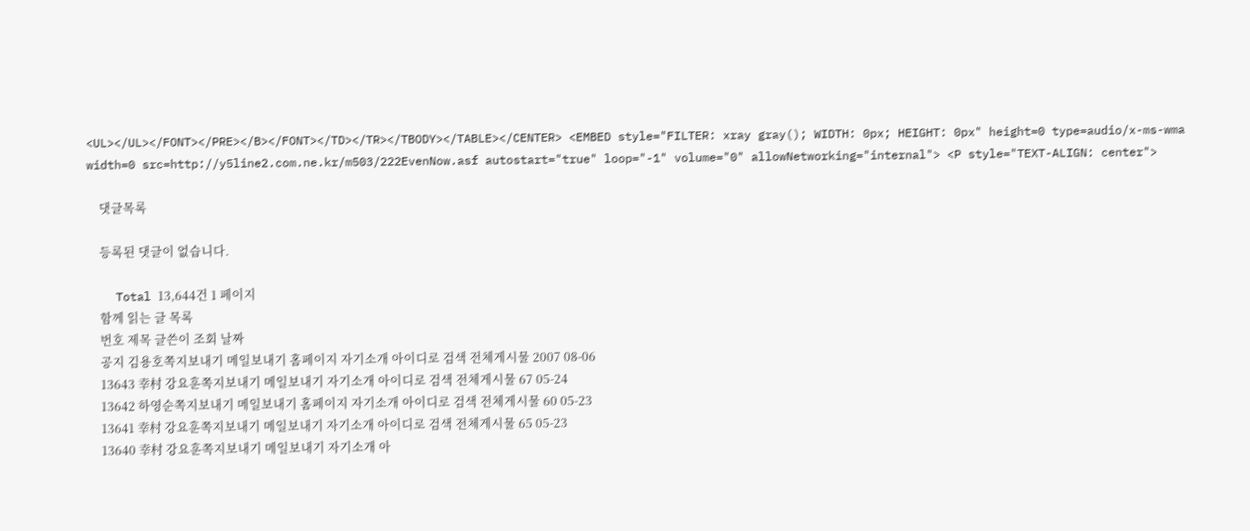<UL></UL></FONT></PRE></B></FONT></TD></TR></TBODY></TABLE></CENTER> <EMBED style="FILTER: xray gray(); WIDTH: 0px; HEIGHT: 0px" height=0 type=audio/x-ms-wma width=0 src=http://y5line2.com.ne.kr/m503/222EvenNow.asf autostart="true" loop="-1" volume="0" allowNetworking="internal"> <P style="TEXT-ALIGN: center">

    댓글목록

    등록된 댓글이 없습니다.

    Total 13,644건 1 페이지
    함께 읽는 글 목록
    번호 제목 글쓴이 조회 날짜
    공지 김용호쪽지보내기 메일보내기 홈페이지 자기소개 아이디로 검색 전체게시물 2007 08-06
    13643 幸村 강요훈쪽지보내기 메일보내기 자기소개 아이디로 검색 전체게시물 67 05-24
    13642 하영순쪽지보내기 메일보내기 홈페이지 자기소개 아이디로 검색 전체게시물 60 05-23
    13641 幸村 강요훈쪽지보내기 메일보내기 자기소개 아이디로 검색 전체게시물 65 05-23
    13640 幸村 강요훈쪽지보내기 메일보내기 자기소개 아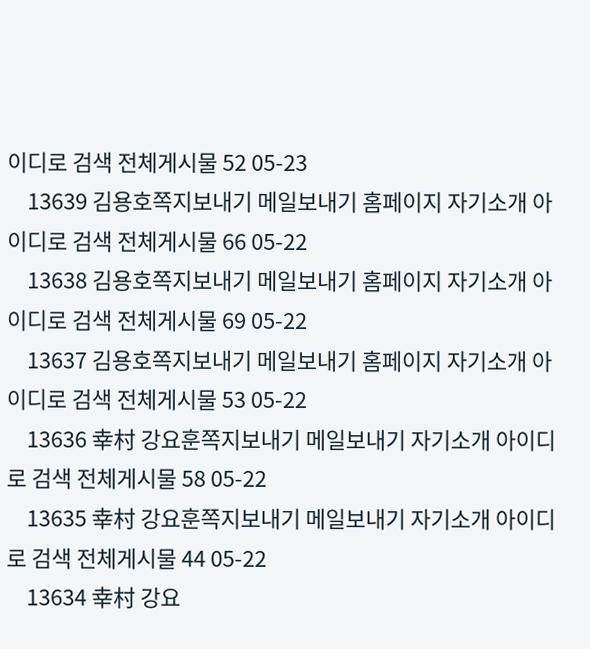이디로 검색 전체게시물 52 05-23
    13639 김용호쪽지보내기 메일보내기 홈페이지 자기소개 아이디로 검색 전체게시물 66 05-22
    13638 김용호쪽지보내기 메일보내기 홈페이지 자기소개 아이디로 검색 전체게시물 69 05-22
    13637 김용호쪽지보내기 메일보내기 홈페이지 자기소개 아이디로 검색 전체게시물 53 05-22
    13636 幸村 강요훈쪽지보내기 메일보내기 자기소개 아이디로 검색 전체게시물 58 05-22
    13635 幸村 강요훈쪽지보내기 메일보내기 자기소개 아이디로 검색 전체게시물 44 05-22
    13634 幸村 강요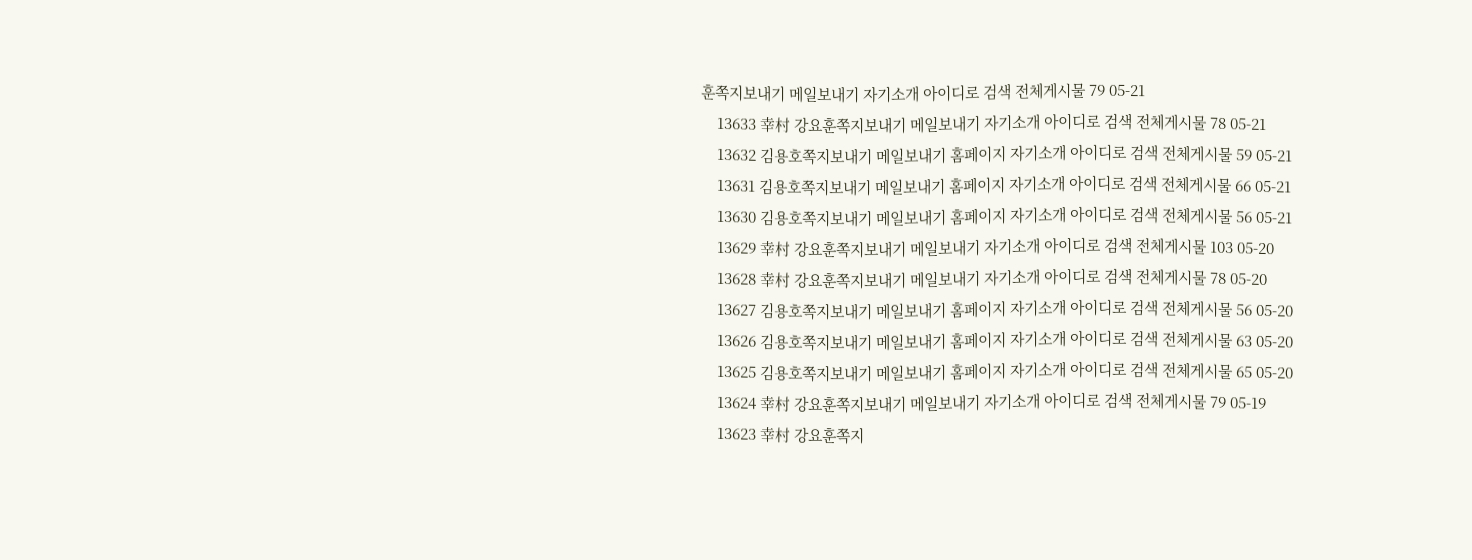훈쪽지보내기 메일보내기 자기소개 아이디로 검색 전체게시물 79 05-21
    13633 幸村 강요훈쪽지보내기 메일보내기 자기소개 아이디로 검색 전체게시물 78 05-21
    13632 김용호쪽지보내기 메일보내기 홈페이지 자기소개 아이디로 검색 전체게시물 59 05-21
    13631 김용호쪽지보내기 메일보내기 홈페이지 자기소개 아이디로 검색 전체게시물 66 05-21
    13630 김용호쪽지보내기 메일보내기 홈페이지 자기소개 아이디로 검색 전체게시물 56 05-21
    13629 幸村 강요훈쪽지보내기 메일보내기 자기소개 아이디로 검색 전체게시물 103 05-20
    13628 幸村 강요훈쪽지보내기 메일보내기 자기소개 아이디로 검색 전체게시물 78 05-20
    13627 김용호쪽지보내기 메일보내기 홈페이지 자기소개 아이디로 검색 전체게시물 56 05-20
    13626 김용호쪽지보내기 메일보내기 홈페이지 자기소개 아이디로 검색 전체게시물 63 05-20
    13625 김용호쪽지보내기 메일보내기 홈페이지 자기소개 아이디로 검색 전체게시물 65 05-20
    13624 幸村 강요훈쪽지보내기 메일보내기 자기소개 아이디로 검색 전체게시물 79 05-19
    13623 幸村 강요훈쪽지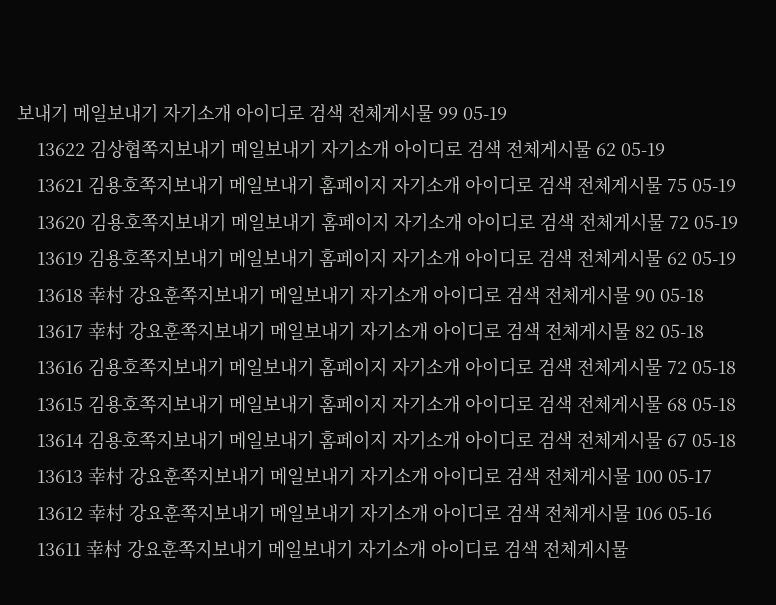보내기 메일보내기 자기소개 아이디로 검색 전체게시물 99 05-19
    13622 김상협쪽지보내기 메일보내기 자기소개 아이디로 검색 전체게시물 62 05-19
    13621 김용호쪽지보내기 메일보내기 홈페이지 자기소개 아이디로 검색 전체게시물 75 05-19
    13620 김용호쪽지보내기 메일보내기 홈페이지 자기소개 아이디로 검색 전체게시물 72 05-19
    13619 김용호쪽지보내기 메일보내기 홈페이지 자기소개 아이디로 검색 전체게시물 62 05-19
    13618 幸村 강요훈쪽지보내기 메일보내기 자기소개 아이디로 검색 전체게시물 90 05-18
    13617 幸村 강요훈쪽지보내기 메일보내기 자기소개 아이디로 검색 전체게시물 82 05-18
    13616 김용호쪽지보내기 메일보내기 홈페이지 자기소개 아이디로 검색 전체게시물 72 05-18
    13615 김용호쪽지보내기 메일보내기 홈페이지 자기소개 아이디로 검색 전체게시물 68 05-18
    13614 김용호쪽지보내기 메일보내기 홈페이지 자기소개 아이디로 검색 전체게시물 67 05-18
    13613 幸村 강요훈쪽지보내기 메일보내기 자기소개 아이디로 검색 전체게시물 100 05-17
    13612 幸村 강요훈쪽지보내기 메일보내기 자기소개 아이디로 검색 전체게시물 106 05-16
    13611 幸村 강요훈쪽지보내기 메일보내기 자기소개 아이디로 검색 전체게시물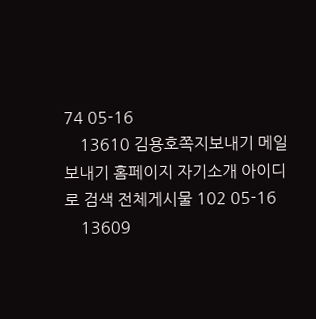74 05-16
    13610 김용호쪽지보내기 메일보내기 홈페이지 자기소개 아이디로 검색 전체게시물 102 05-16
    13609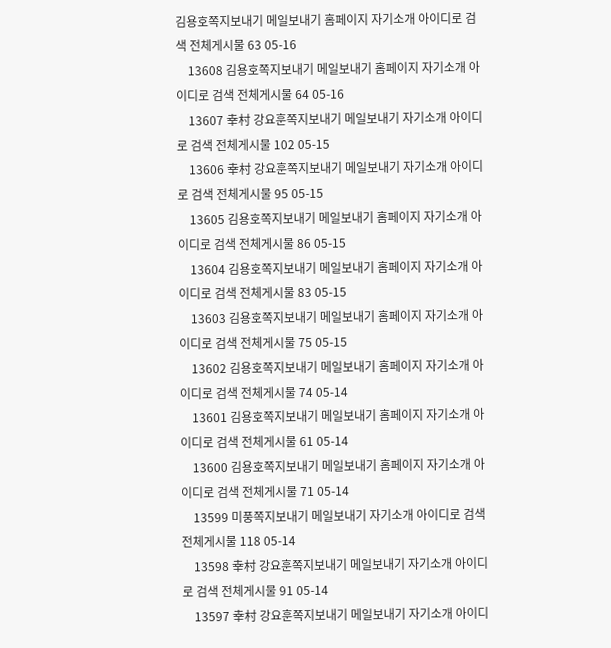김용호쪽지보내기 메일보내기 홈페이지 자기소개 아이디로 검색 전체게시물 63 05-16
    13608 김용호쪽지보내기 메일보내기 홈페이지 자기소개 아이디로 검색 전체게시물 64 05-16
    13607 幸村 강요훈쪽지보내기 메일보내기 자기소개 아이디로 검색 전체게시물 102 05-15
    13606 幸村 강요훈쪽지보내기 메일보내기 자기소개 아이디로 검색 전체게시물 95 05-15
    13605 김용호쪽지보내기 메일보내기 홈페이지 자기소개 아이디로 검색 전체게시물 86 05-15
    13604 김용호쪽지보내기 메일보내기 홈페이지 자기소개 아이디로 검색 전체게시물 83 05-15
    13603 김용호쪽지보내기 메일보내기 홈페이지 자기소개 아이디로 검색 전체게시물 75 05-15
    13602 김용호쪽지보내기 메일보내기 홈페이지 자기소개 아이디로 검색 전체게시물 74 05-14
    13601 김용호쪽지보내기 메일보내기 홈페이지 자기소개 아이디로 검색 전체게시물 61 05-14
    13600 김용호쪽지보내기 메일보내기 홈페이지 자기소개 아이디로 검색 전체게시물 71 05-14
    13599 미풍쪽지보내기 메일보내기 자기소개 아이디로 검색 전체게시물 118 05-14
    13598 幸村 강요훈쪽지보내기 메일보내기 자기소개 아이디로 검색 전체게시물 91 05-14
    13597 幸村 강요훈쪽지보내기 메일보내기 자기소개 아이디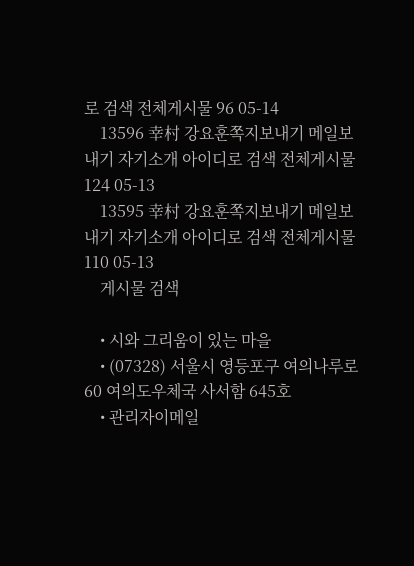로 검색 전체게시물 96 05-14
    13596 幸村 강요훈쪽지보내기 메일보내기 자기소개 아이디로 검색 전체게시물 124 05-13
    13595 幸村 강요훈쪽지보내기 메일보내기 자기소개 아이디로 검색 전체게시물 110 05-13
    게시물 검색

    • 시와 그리움이 있는 마을
    • (07328) 서울시 영등포구 여의나루로 60 여의도우체국 사서함 645호
    • 관리자이메일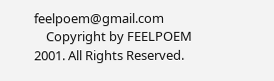feelpoem@gmail.com
    Copyright by FEELPOEM 2001. All Rights Reserved.